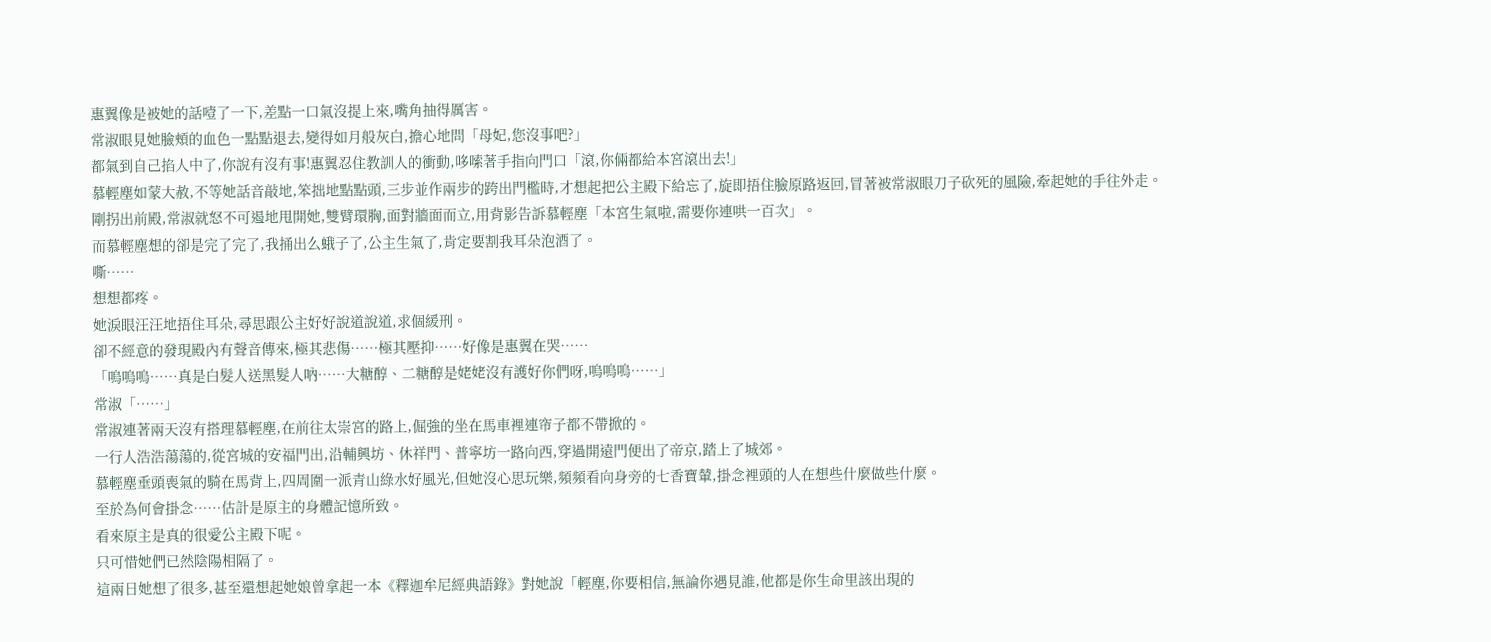惠翼像是被她的話噎了一下,差點一口氣沒提上來,嘴角抽得厲害。
常淑眼見她臉頰的血色一點點退去,變得如月般灰白,擔心地問「母妃,您沒事吧?」
都氣到自己掐人中了,你說有沒有事!惠翼忍住教訓人的衝動,哆嗦著手指向門口「滾,你倆都給本宮滾出去!」
慕輕塵如蒙大赦,不等她話音敲地,笨拙地點點頭,三步並作兩步的跨出門檻時,才想起把公主殿下給忘了,旋即捂住臉原路返回,冒著被常淑眼刀子砍死的風險,牽起她的手往外走。
剛拐出前殿,常淑就怒不可遏地甩開她,雙臂環胸,面對牆面而立,用背影告訴慕輕塵「本宮生氣啦,需要你連哄一百次」。
而慕輕塵想的卻是完了完了,我捅出么蛾子了,公主生氣了,肯定要割我耳朵泡酒了。
嘶……
想想都疼。
她淚眼汪汪地捂住耳朵,尋思跟公主好好說道說道,求個緩刑。
卻不經意的發現殿內有聲音傳來,極其悲傷……極其壓抑……好像是惠翼在哭……
「嗚嗚嗚……真是白髮人送黑髮人吶……大糖醇、二糖醇是姥姥沒有護好你們呀,嗚嗚嗚……」
常淑「……」
常淑連著兩天沒有搭理慕輕塵,在前往太崇宮的路上,倔強的坐在馬車裡連帘子都不帶掀的。
一行人浩浩蕩蕩的,從宮城的安福門出,沿輔興坊、休祥門、普寧坊一路向西,穿過開遠門便出了帝京,踏上了城郊。
慕輕塵垂頭喪氣的騎在馬背上,四周圍一派青山綠水好風光,但她沒心思玩樂,頻頻看向身旁的七香寶輦,掛念裡頭的人在想些什麼做些什麼。
至於為何會掛念……估計是原主的身體記憶所致。
看來原主是真的很愛公主殿下呢。
只可惜她們已然陰陽相隔了。
這兩日她想了很多,甚至還想起她娘曾拿起一本《釋迦牟尼經典語錄》對她說「輕塵,你要相信,無論你遇見誰,他都是你生命里該出現的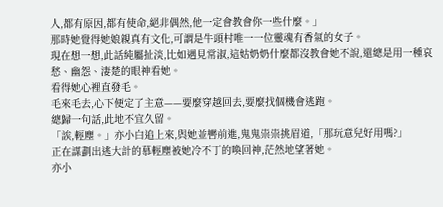人,都有原因,都有使命,絕非偶然,他一定會教會你一些什麼。」
那時她覺得她娘親真有文化,可謂是牛頭村唯一一位靈魂有香氣的女子。
現在想一想,此話純屬扯淡,比如遇見常淑,這姑奶奶什麼都沒教會她不說,還總是用一種哀愁、幽怨、淒楚的眼神看她。
看得她心裡直發毛。
毛來毛去,心下便定了主意——要麼穿越回去,要麼找個機會逃跑。
總歸一句話,此地不宜久留。
「誒,輕塵。」亦小白追上來,與她並轡前進,鬼鬼祟祟挑眉道,「那玩意兒好用嗎?」
正在謀劃出逃大計的慕輕塵被她冷不丁的喚回神,茫然地望著她。
亦小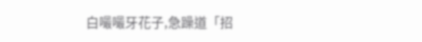白嘬嘬牙花子,急躁道「招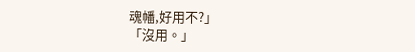魂幡,好用不?」
「沒用。」